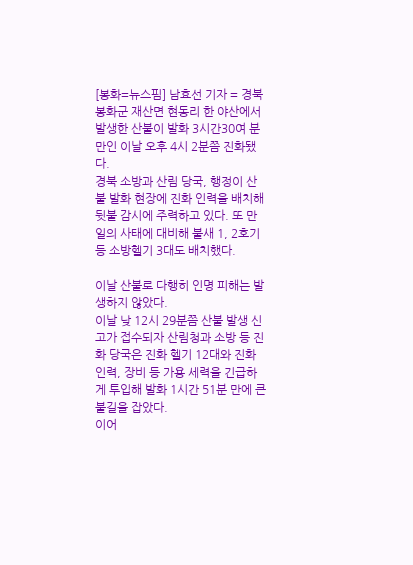[봉화=뉴스핌] 남효선 기자 = 경북 봉화군 재산면 현동리 한 야산에서 발생한 산불이 발화 3시간30여 분 만인 이날 오후 4시 2분쯤 진화됐다.
경북 소방과 산림 당국, 행정이 산불 발화 현장에 진화 인력을 배치해 뒷불 감시에 주력하고 있다. 또 만일의 사태에 대비해 불새 1, 2호기 등 소방헬기 3대도 배치했다.

이날 산불로 다행히 인명 피해는 발생하지 않았다.
이날 낮 12시 29분쯤 산불 발생 신고가 접수되자 산림청과 소방 등 진화 당국은 진화 헬기 12대와 진화 인력, 장비 등 가용 세력을 긴급하게 투입해 발화 1시간 51분 만에 큰 불길을 잡았다.
이어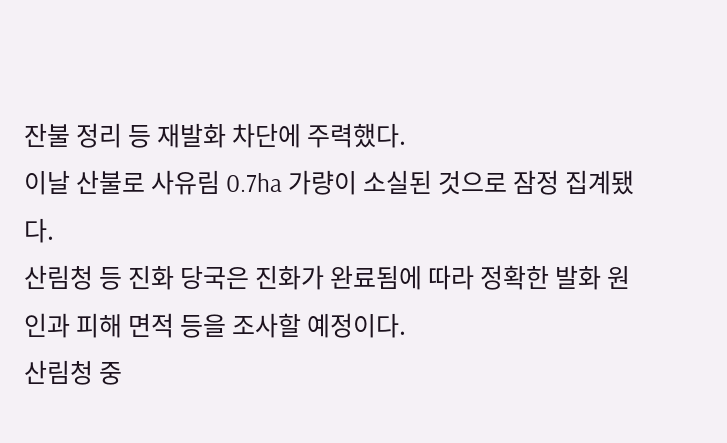잔불 정리 등 재발화 차단에 주력했다.
이날 산불로 사유림 0.7ha 가량이 소실된 것으로 잠정 집계됐다.
산림청 등 진화 당국은 진화가 완료됨에 따라 정확한 발화 원인과 피해 면적 등을 조사할 예정이다.
산림청 중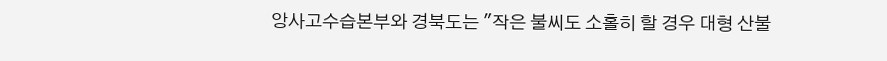앙사고수습본부와 경북도는 "작은 불씨도 소홀히 할 경우 대형 산불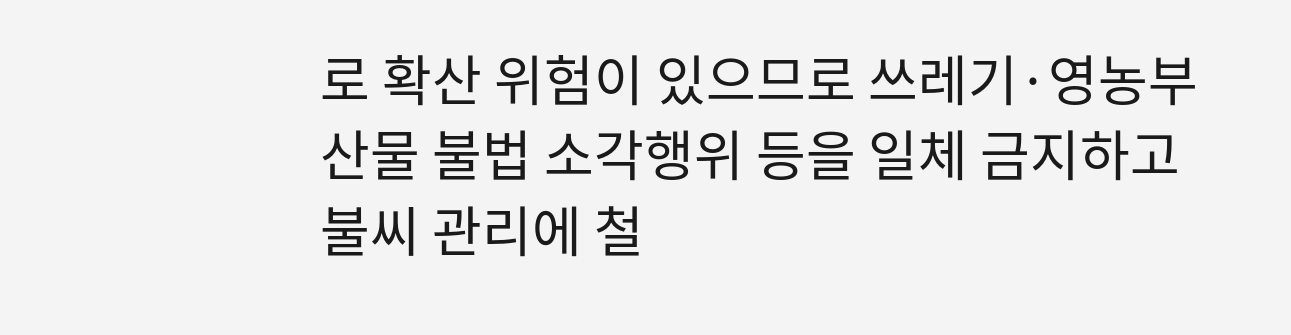로 확산 위험이 있으므로 쓰레기·영농부산물 불법 소각행위 등을 일체 금지하고 불씨 관리에 철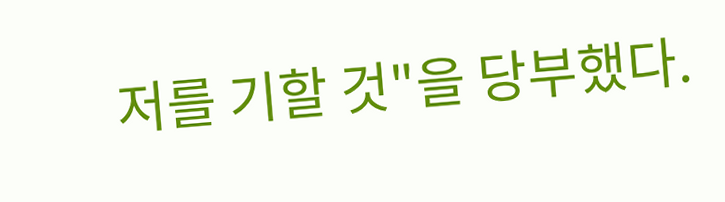저를 기할 것"을 당부했다.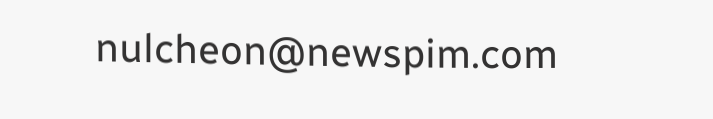nulcheon@newspim.com